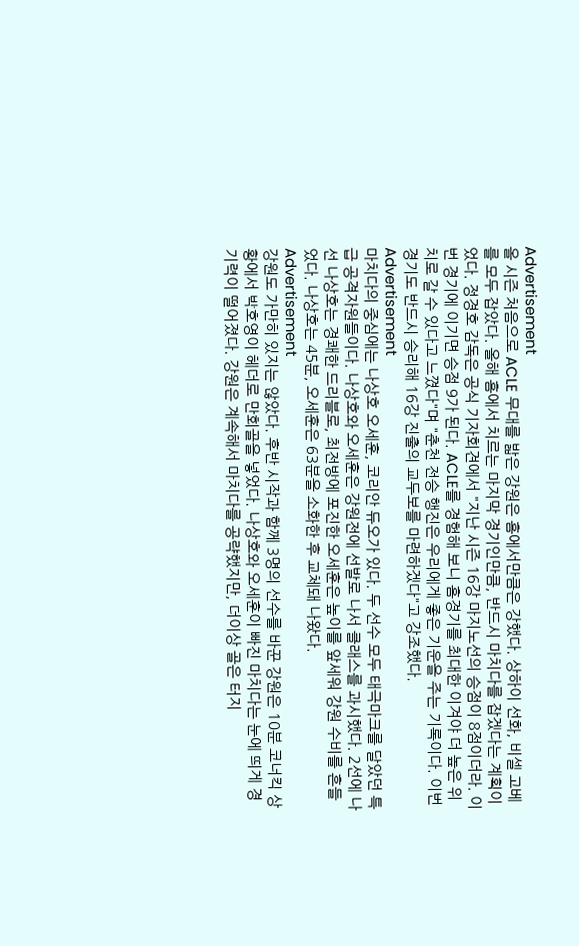Advertisement
올 시즌 처음으로 ACLE 무대를 밟은 강원은 홈에서만큼은 강했다. 상하이 선화, 비셀 고베를 모두 잡았다. 올해 홈에서 치르는 마지막 경기인만큼, 반드시 마치다를 잡겠다는 계획이었다. 정경호 감독은 공식 기자회견에서 "지난 시즌 16강 마지노선의 승점이 8점이더라. 이번 경기에 이기면 승점 9가 된다. ACLE를 경험해 보니 홈경기를 최대한 이겨야 더 높은 위치로 갈 수 있다고 느꼈다"며 "춘천 전승 행진은 우리에게 좋은 기운을 주는 기록이다. 이번 경기도 반드시 승리해 16강 진출의 교두보를 마련하겠다"고 강조했다.
Advertisement
마치다의 중심에는 나상호 오세훈, 코리안 듀오가 있다. 두 선수 모두 태극마크를 달았던 특급 공격자원들이다. 나상호와 오세훈은 강원전에 선발로 나서 클래스를 과시했다. 2선에 나선 나상호는 경쾌한 드리블로, 최전방에 포진한 오세훈은 높이를 앞세워 강원 수비를 흔들었다. 나상호는 45분, 오세훈은 63분을 소화한 후 교체돼 나왔다.
Advertisement
강원도 가만히 있지는 않았다. 후반 시작과 함께 3명의 선수를 바꾼 강원은 10분 코너킥 상황에서 박호영이 헤더로 만회골을 넣었다. 나상호와 오세훈이 빠진 마치다는 눈에 띄게 경기력이 떨어졌다. 강원은 계속해서 마치다를 공략했지만, 더이상 골은 터지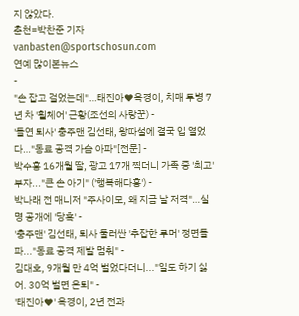지 않았다.
춘천=박찬준 기자 vanbasten@sportschosun.com
연예 많이본뉴스
-
"손 잡고 걸었는데"…태진아♥옥경이, 치매 투병 7년 차 '휠체어' 근황(조선의 사랑꾼) -
'돌연 퇴사' 충주맨 김선태, 왕따설에 결국 입 열었다…"동료 공격 가슴 아파"[전문] -
박수홍 16개월 딸, 광고 17개 찍더니 가족 중 '최고' 부자..."큰 손 아기" ('행복해다홍') -
박나래 전 매니저 "주사이모, 왜 지금 날 저격"…실명 공개에 '당혹' -
'충주맨' 김선태, 퇴사 둘러싼 '추잡한 루머' 정면돌파..."동료 공격 제발 멈춰" -
김대호, 9개월 만 4억 벌었다더니..."일도 하기 싫어. 30억 벌면 은퇴" -
'태진아♥' 옥경이, 2년 전과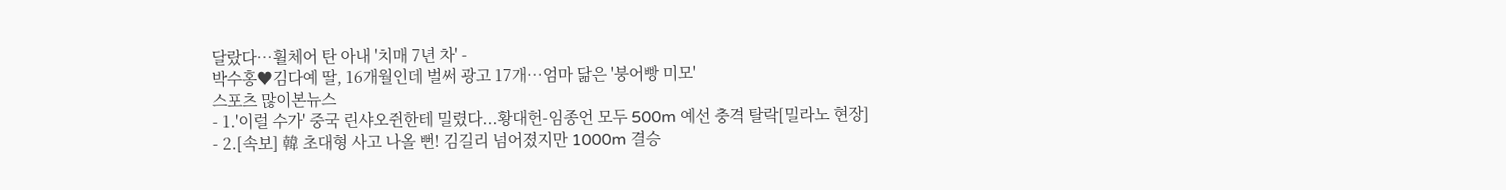달랐다…휠체어 탄 아내 '치매 7년 차' -
박수홍♥김다예 딸, 16개월인데 벌써 광고 17개…엄마 닮은 '붕어빵 미모'
스포츠 많이본뉴스
- 1.'이럴 수가' 중국 린샤오쥔한테 밀렸다...황대헌-임종언 모두 500m 예선 충격 탈락[밀라노 현장]
- 2.[속보] 韓 초대형 사고 나올 뻔! 김길리 넘어졌지만 1000m 결승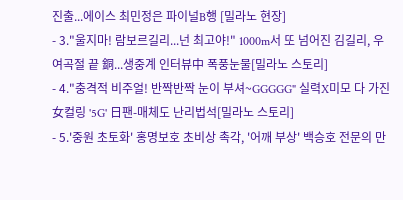진출...에이스 최민정은 파이널B행 [밀라노 현장]
- 3."울지마! 람보르길리...넌 최고야!" 1000m서 또 넘어진 김길리, 우여곡절 끝 銅...생중계 인터뷰中 폭풍눈물[밀라노 스토리]
- 4."충격적 비주얼! 반짝반짝 눈이 부셔~GGGGG" 실력X미모 다 가진 女컬링 '5G' 日팬-매체도 난리법석[밀라노 스토리]
- 5.'중원 초토화' 홍명보호 초비상 촉각, '어깨 부상' 백승호 전문의 만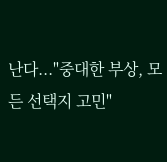난다..."중대한 부상, 모든 선택지 고민"